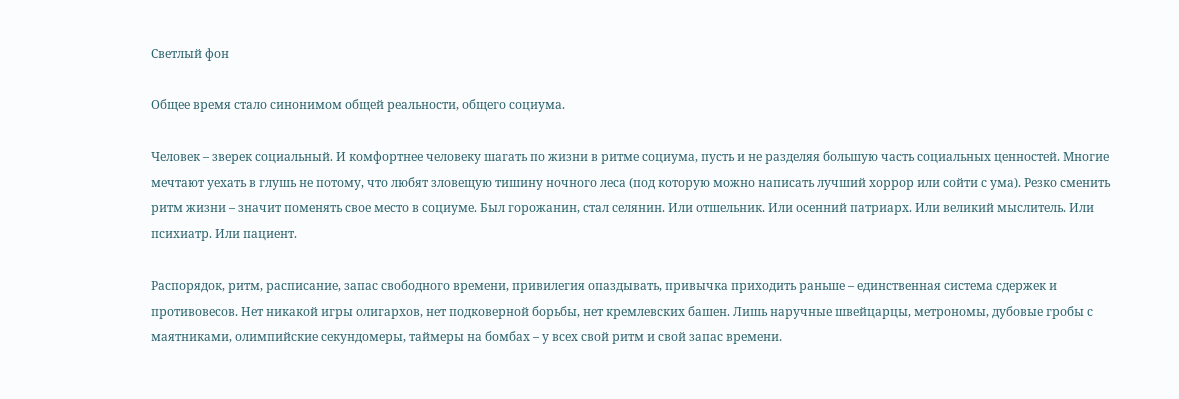Светлый фон

Общее время стало синонимом общей реальности, общего социума.

Человек – зверек социальный. И комфортнее человеку шагать по жизни в ритме социума, пусть и не разделяя большую часть социальных ценностей. Многие мечтают уехать в глушь не потому, что любят зловещую тишину ночного леса (под которую можно написать лучший хоррор или сойти с ума). Резко сменить ритм жизни – значит поменять свое место в социуме. Был горожанин, стал селянин. Или отшельник. Или осенний патриарх. Или великий мыслитель. Или психиатр. Или пациент.

Распорядок, ритм, расписание, запас свободного времени, привилегия опаздывать, привычка приходить раньше – единственная система сдержек и противовесов. Нет никакой игры олигархов, нет подковерной борьбы, нет кремлевских башен. Лишь наручные швейцарцы, метрономы, дубовые гробы с маятниками, олимпийские секундомеры, таймеры на бомбах – у всех свой ритм и свой запас времени.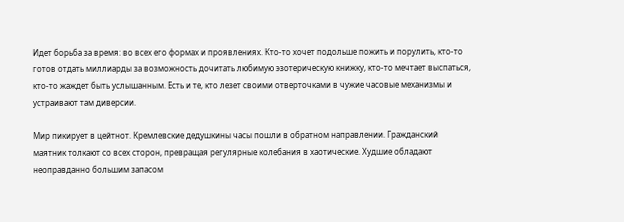Идет борьба за время: во всех его формах и проявлениях. Кто-то хочет подольше пожить и порулить, кто-то готов отдать миллиарды за возможность дочитать любимую эзотерическую книжку, кто-то мечтает выспаться, кто-то жаждет быть услышанным. Есть и те, кто лезет своими отверточками в чужие часовые механизмы и устраивают там диверсии.

Мир пикирует в цейтнот. Кремлевские дедушкины часы пошли в обратном направлении. Гражданский маятник толкают со всех сторон, превращая регулярные колебания в хаотические. Худшие обладают неоправданно большим запасом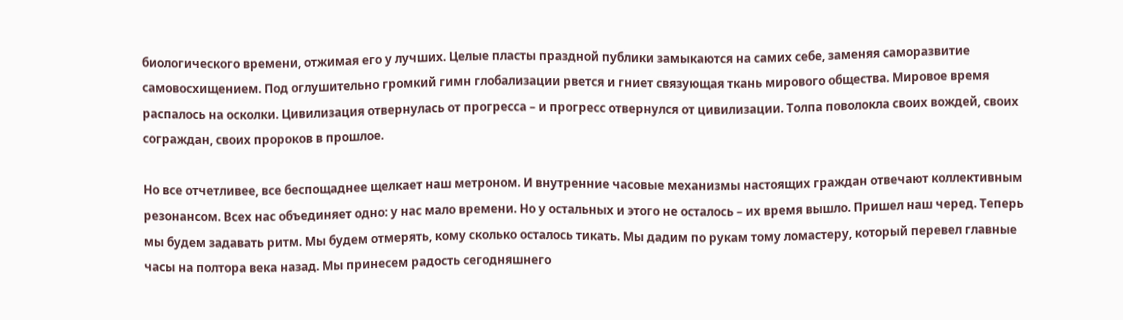биологического времени, отжимая его у лучших. Целые пласты праздной публики замыкаются на самих себе, заменяя саморазвитие самовосхищением. Под оглушительно громкий гимн глобализации рвется и гниет связующая ткань мирового общества. Мировое время распалось на осколки. Цивилизация отвернулась от прогресса – и прогресс отвернулся от цивилизации. Толпа поволокла своих вождей, своих сограждан, своих пророков в прошлое.

Но все отчетливее, все беспощаднее щелкает наш метроном. И внутренние часовые механизмы настоящих граждан отвечают коллективным резонансом. Всех нас объединяет одно: у нас мало времени. Но у остальных и этого не осталось – их время вышло. Пришел наш черед. Теперь мы будем задавать ритм. Мы будем отмерять, кому сколько осталось тикать. Мы дадим по рукам тому ломастеру, который перевел главные часы на полтора века назад. Мы принесем радость сегодняшнего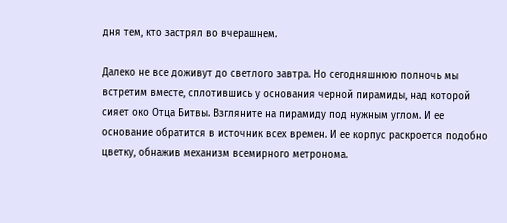дня тем, кто застрял во вчерашнем.

Далеко не все доживут до светлого завтра. Но сегодняшнюю полночь мы встретим вместе, сплотившись у основания черной пирамиды, над которой сияет око Отца Битвы. Взгляните на пирамиду под нужным углом. И ее основание обратится в источник всех времен. И ее корпус раскроется подобно цветку, обнажив механизм всемирного метронома.